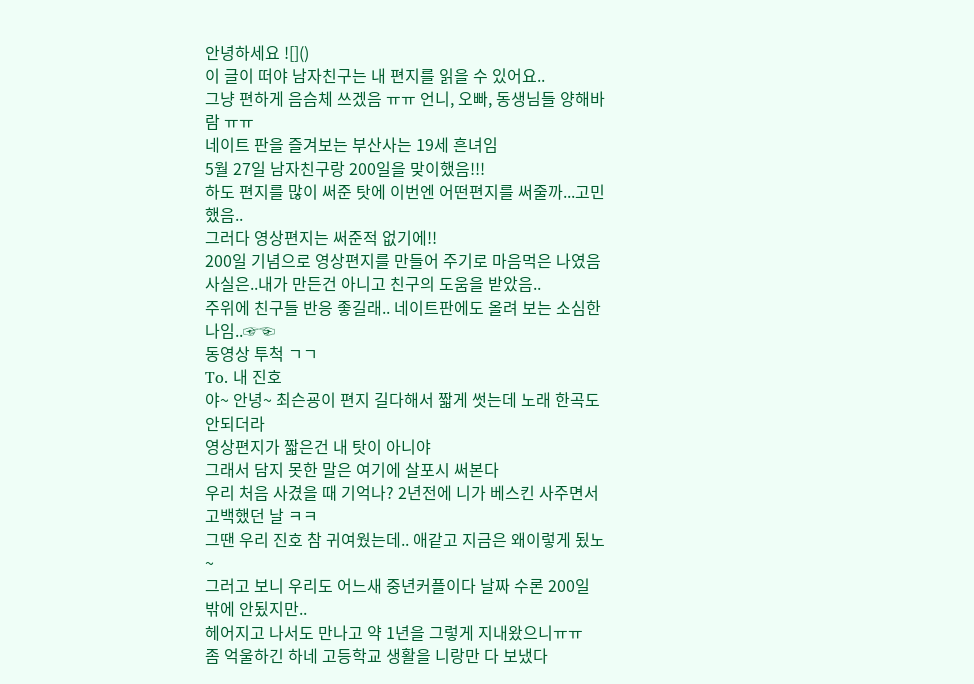안녕하세요 ![]()
이 글이 떠야 남자친구는 내 편지를 읽을 수 있어요..
그냥 편하게 음슴체 쓰겠음 ㅠㅠ 언니, 오빠, 동생님들 양해바람 ㅠㅠ
네이트 판을 즐겨보는 부산사는 19세 흔녀임
5월 27일 남자친구랑 200일을 맞이했음!!!
하도 편지를 많이 써준 탓에 이번엔 어떤편지를 써줄까...고민했음..
그러다 영상편지는 써준적 없기에!!
200일 기념으로 영상편지를 만들어 주기로 마음먹은 나였음
사실은..내가 만든건 아니고 친구의 도움을 받았음..
주위에 친구들 반응 좋길래.. 네이트판에도 올려 보는 소심한 나임..☞☜
동영상 투척 ㄱㄱ
To. 내 진호
야~ 안녕~ 최슨굥이 편지 길다해서 짧게 썻는데 노래 한곡도 안되더라
영상편지가 짧은건 내 탓이 아니야
그래서 담지 못한 말은 여기에 살포시 써본다
우리 처음 사겼을 때 기억나? 2년전에 니가 베스킨 사주면서 고백했던 날 ㅋㅋ
그땐 우리 진호 참 귀여웠는데.. 애같고 지금은 왜이렇게 됬노~
그러고 보니 우리도 어느새 중년커플이다 날짜 수론 200일 밖에 안됬지만..
헤어지고 나서도 만나고 약 1년을 그렇게 지내왔으니ㅠㅠ
좀 억울하긴 하네 고등학교 생활을 니랑만 다 보냈다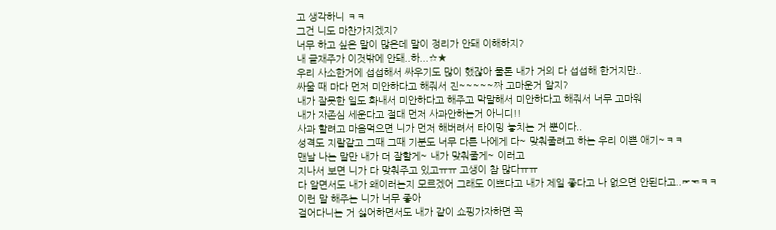고 생각하니 ㅋㅋ
그건 니도 마찬가지겠지?
너무 하고 싶은 말이 많은데 말이 정리가 안돼 이해하지?
내 글재주가 이것밖에 안돼..하...☆★
우리 사소한거에 섭섭해서 싸우기도 많이 했잖아 물론 내가 거의 다 섭섭해 한거지만..
싸울 때 마다 먼저 미안하다고 해줘서 진~~~~~짜 고마운거 알지?
내가 잘못한 일도 화내서 미안하다고 해주고 막말해서 미안하다고 해줘서 너무 고마워
내가 자존심 세운다고 절대 먼저 사과안하는거 아니디!!
사과 할려고 마음먹으면 니가 먼저 해버려서 타이밍 놓치는 거 뿐이다..
성격도 지랄같고 그때 그때 기분도 너무 다른 나에게 다~ 맞춰줄려고 하는 우리 이쁜 애기~ㅋㅋ
맨날 나는 말만 내가 더 잘할게~ 내가 맞춰줄게~ 이러고
지나서 보면 니가 다 맞춰주고 있고ㅠㅠ 고생이 참 많다ㅠㅠ
다 알면서도 내가 왜이러는지 모르겠어 그래도 이쁘다고 내가 제일 좋다고 나 없으면 안된다고..☞☜ㅋㅋ
이런 말 해주는 니가 너무 좋아
걸어다니는 거 싫어하면서도 내가 같이 쇼핑가자하면 꼭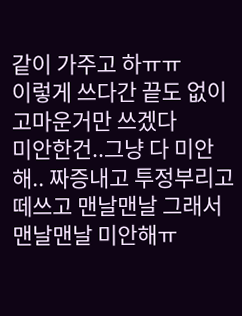같이 가주고 하ㅠㅠ
이렇게 쓰다간 끝도 없이 고마운거만 쓰겠다
미안한건..그냥 다 미안해.. 짜증내고 투정부리고 떼쓰고 맨날맨날 그래서 맨날맨날 미안해ㅠ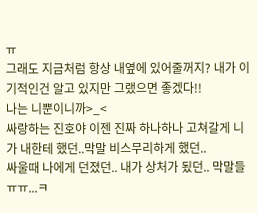ㅠ
그래도 지금처럼 항상 내옆에 있어줄꺼지? 내가 이기적인건 알고 있지만 그랬으면 좋겠다!!
나는 니뿐이니까>_<
싸랑하는 진호야 이젠 진짜 하나하나 고쳐갈게 니가 내한테 했던..막말 비스무리하게 했던..
싸울때 나에게 던졌던.. 내가 상처가 됬던.. 막말들 ㅠㅠ...ㅋ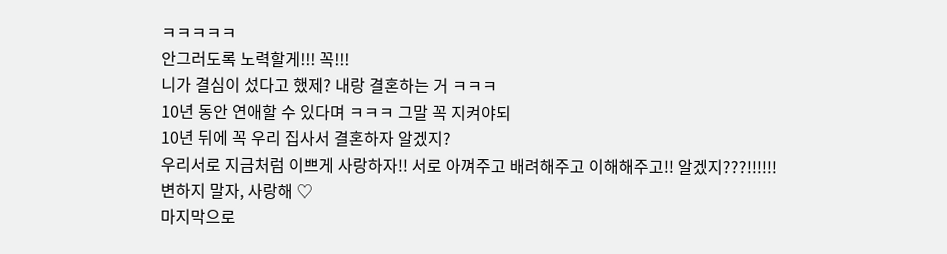ㅋㅋㅋㅋㅋ
안그러도록 노력할게!!! 꼭!!!
니가 결심이 섰다고 했제? 내랑 결혼하는 거 ㅋㅋㅋ
10년 동안 연애할 수 있다며 ㅋㅋㅋ 그말 꼭 지켜야되
10년 뒤에 꼭 우리 집사서 결혼하자 알겠지?
우리서로 지금처럼 이쁘게 사랑하자!! 서로 아껴주고 배려해주고 이해해주고!! 알겠지???!!!!!!
변하지 말자, 사랑해 ♡
마지막으로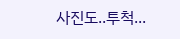사진도..투척...